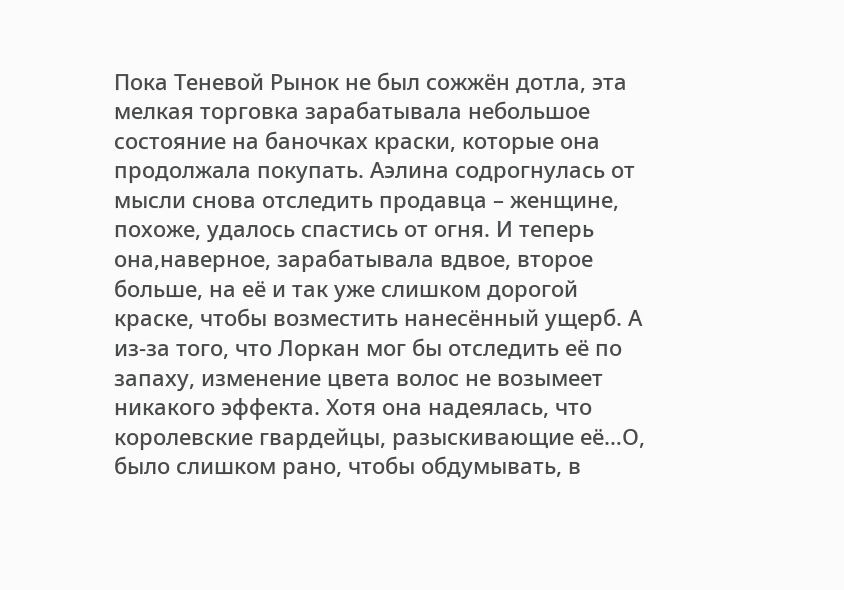Пока Теневой Рынок не был сожжён дотла, эта мелкая торговка зарабатывала небольшое состояние на баночках краски, которые она продолжала покупать. Аэлина содрогнулась от мысли снова отследить продавца – женщине, похоже, удалось спастись от огня. И теперь она,наверное, зарабатывала вдвое, второе больше, на её и так уже слишком дорогой краске, чтобы возместить нанесённый ущерб. А из-за того, что Лоркан мог бы отследить её по запаху, изменение цвета волос не возымеет никакого эффекта. Хотя она надеялась, что королевские гвардейцы, разыскивающие её…О, было слишком рано, чтобы обдумывать, в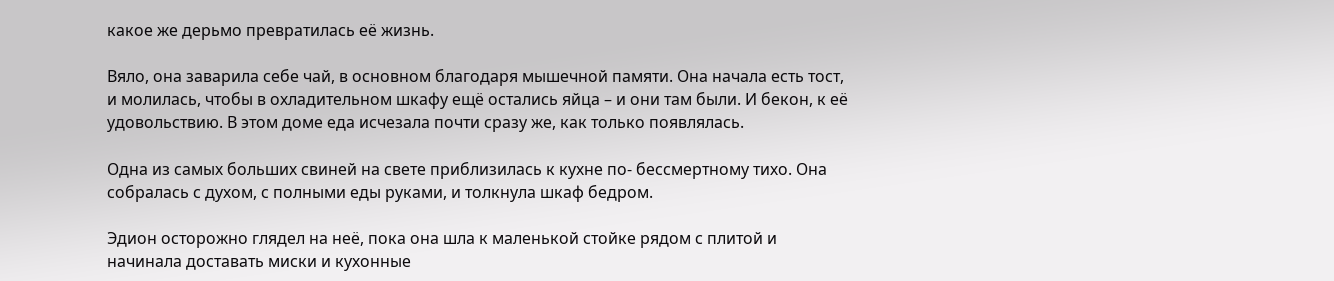какое же дерьмо превратилась её жизнь.

Вяло, она заварила себе чай, в основном благодаря мышечной памяти. Она начала есть тост, и молилась, чтобы в охладительном шкафу ещё остались яйца – и они там были. И бекон, к её удовольствию. В этом доме еда исчезала почти сразу же, как только появлялась.

Одна из самых больших свиней на свете приблизилась к кухне по- бессмертному тихо. Она собралась с духом, с полными еды руками, и толкнула шкаф бедром.

Эдион осторожно глядел на неё, пока она шла к маленькой стойке рядом с плитой и начинала доставать миски и кухонные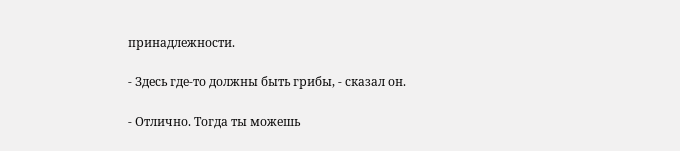принадлежности.

- Здесь где-то должны быть грибы, - сказал он.

- Отлично. Тогда ты можешь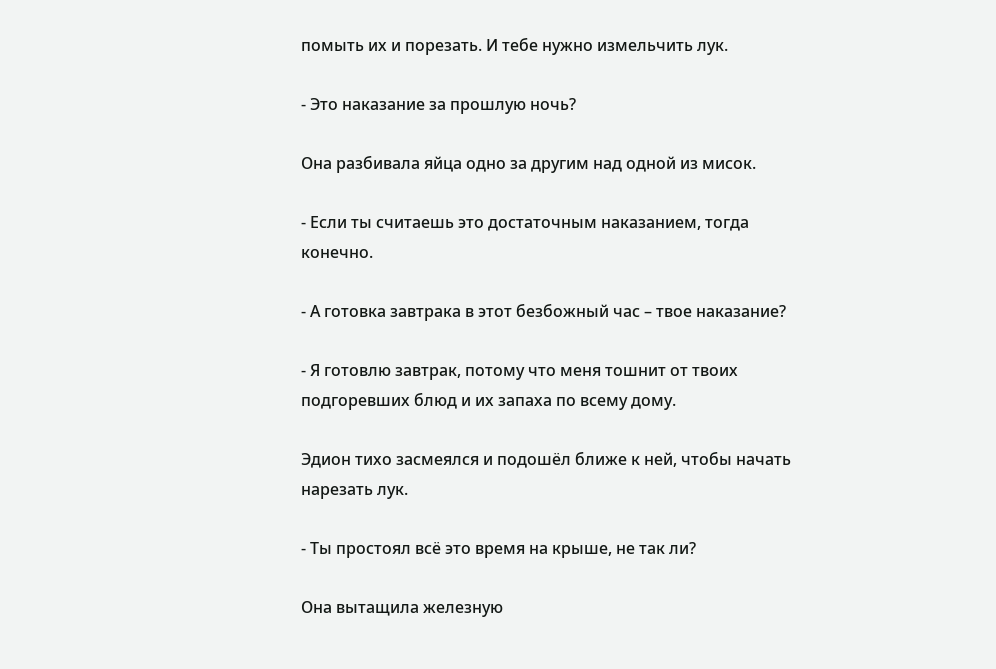помыть их и порезать. И тебе нужно измельчить лук.

- Это наказание за прошлую ночь?

Она разбивала яйца одно за другим над одной из мисок.

- Если ты считаешь это достаточным наказанием, тогда конечно.

- А готовка завтрака в этот безбожный час – твое наказание?

- Я готовлю завтрак, потому что меня тошнит от твоих подгоревших блюд и их запаха по всему дому.

Эдион тихо засмеялся и подошёл ближе к ней, чтобы начать нарезать лук.

- Ты простоял всё это время на крыше, не так ли?

Она вытащила железную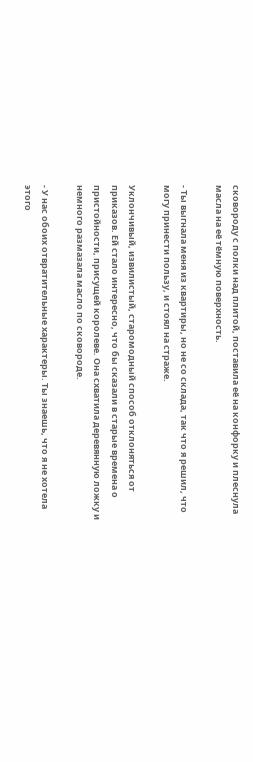сковороду с полки над плитой, поставила её на конфорку и плеснула масла на её тёмную поверхность.

- Ты выгнала меня из квартиры, но не со склада, так что я решил, что могу принести пользу, и стоял на страже.

Уклончивый, извилистый, старомодный способ отклоняться от приказов. Ей стало интересно, что бы сказали в старые времена о пристойности, присущей королеве. Она схватила деревянную ложку и немного размазала масло по сковороде.

- У нас обоих отвратительные характеры. Ты знаешь, что я не хотела этого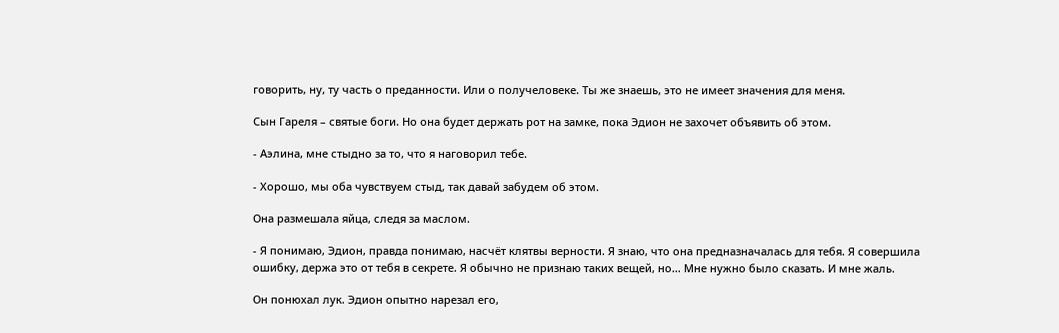говорить, ну, ту часть о преданности. Или о получеловеке. Ты же знаешь, это не имеет значения для меня.

Сын Гареля – святые боги. Но она будет держать рот на замке, пока Эдион не захочет объявить об этом.

- Аэлина, мне стыдно за то, что я наговорил тебе.

- Хорошо, мы оба чувствуем стыд, так давай забудем об этом.

Она размешала яйца, следя за маслом.

- Я понимаю, Эдион, правда понимаю, насчёт клятвы верности. Я знаю, что она предназначалась для тебя. Я совершила ошибку, держа это от тебя в секрете. Я обычно не признаю таких вещей, но… Мне нужно было сказать. И мне жаль.

Он понюхал лук. Эдион опытно нарезал его,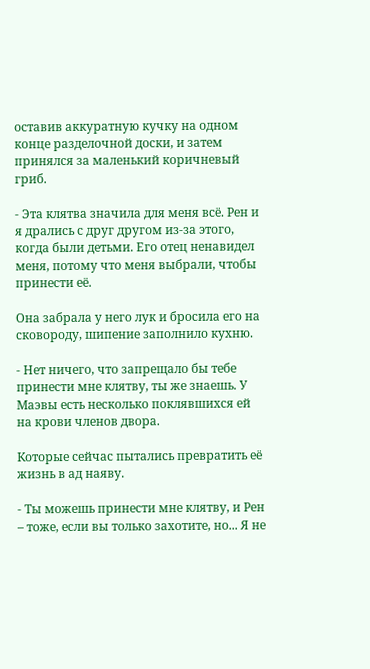оставив аккуратную кучку на одном конце разделочной доски, и затем принялся за маленький коричневый гриб.

- Эта клятва значила для меня всё. Рен и я дрались с друг другом из-за этого, когда были детьми. Его отец ненавидел меня, потому что меня выбрали, чтобы принести её.

Она забрала у него лук и бросила его на сковороду, шипение заполнило кухню.

- Нет ничего, что запрещало бы тебе принести мне клятву, ты же знаешь. У Маэвы есть несколько поклявшихся ей на крови членов двора.

Которые сейчас пытались превратить её жизнь в ад наяву.

- Ты можешь принести мне клятву, и Рен – тоже, если вы только захотите, но... Я не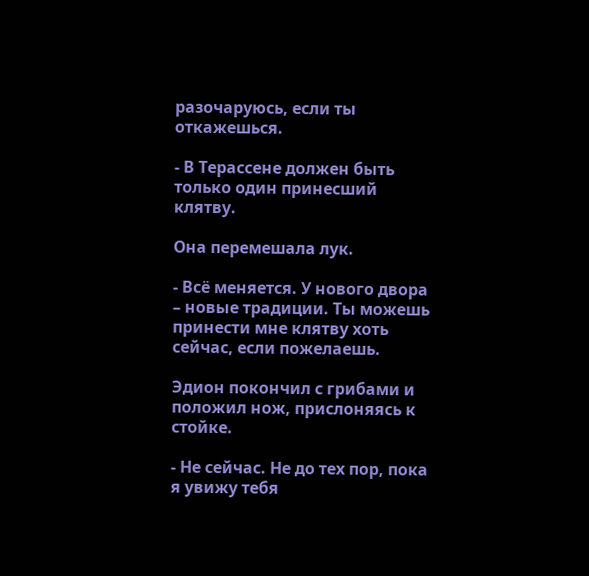разочаруюсь, если ты откажешься.

- В Терассене должен быть только один принесший клятву.

Она перемешала лук.

- Всё меняется. У нового двора – новые традиции. Ты можешь принести мне клятву хоть сейчас, если пожелаешь.

Эдион покончил с грибами и положил нож, прислоняясь к стойке.

- Не сейчас. Не до тех пор, пока я увижу тебя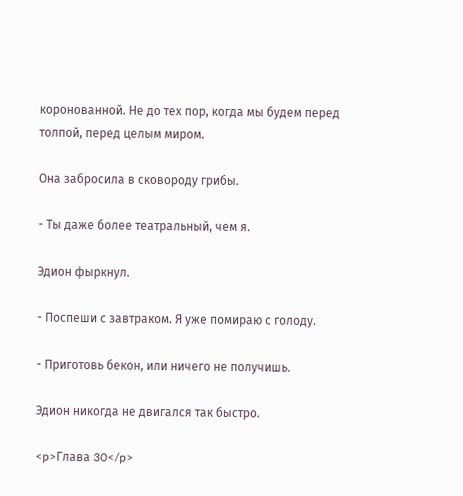коронованной. Не до тех пор, когда мы будем перед толпой, перед целым миром.

Она забросила в сковороду грибы.

- Ты даже более театральный, чем я.

Эдион фыркнул.

- Поспеши с завтраком. Я уже помираю с голоду.

- Приготовь бекон, или ничего не получишь.

Эдион никогда не двигался так быстро.

<p>Глава 30</p>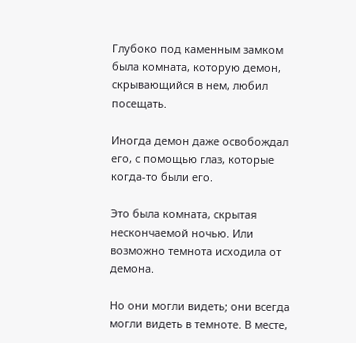Глубоко под каменным замком была комната, которую демон, скрывающийся в нем, любил посещать.

Иногда демон даже освобождал его, с помощью глаз, которые когда-то были его.

Это была комната, скрытая нескончаемой ночью. Или возможно темнота исходила от демона.

Но они могли видеть; они всегда могли видеть в темноте. В месте,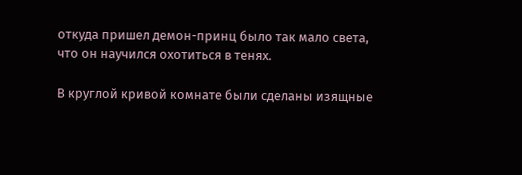откуда пришел демон-принц было так мало света, что он научился охотиться в тенях.

В круглой кривой комнате были сделаны изящные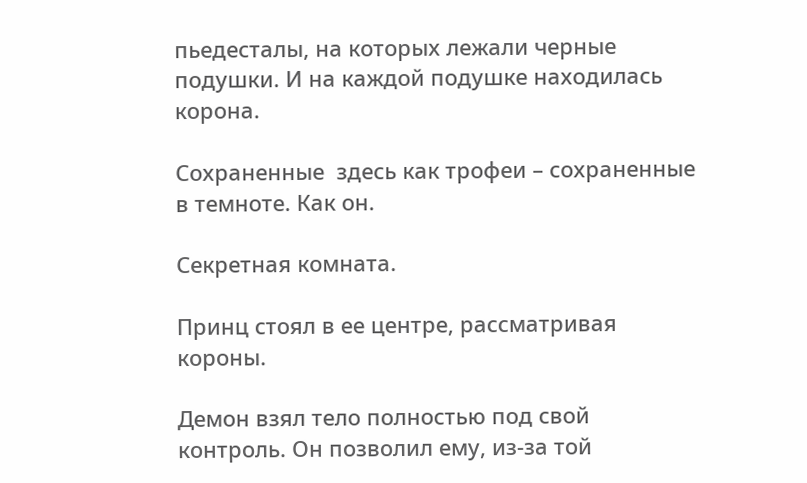пьедесталы, на которых лежали черные подушки. И на каждой подушке находилась корона.

Сохраненные  здесь как трофеи – сохраненные в темноте. Как он.

Секретная комната.

Принц стоял в ее центре, рассматривая короны.

Демон взял тело полностью под свой контроль. Он позволил ему, из-за той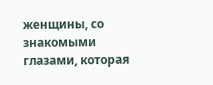женщины, со знакомыми глазами, которая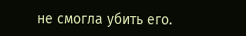не смогла убить его.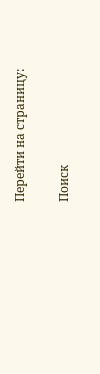Перейти на страницу:

Поиск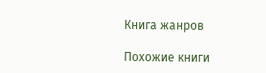Книга жанров

Похожие книги